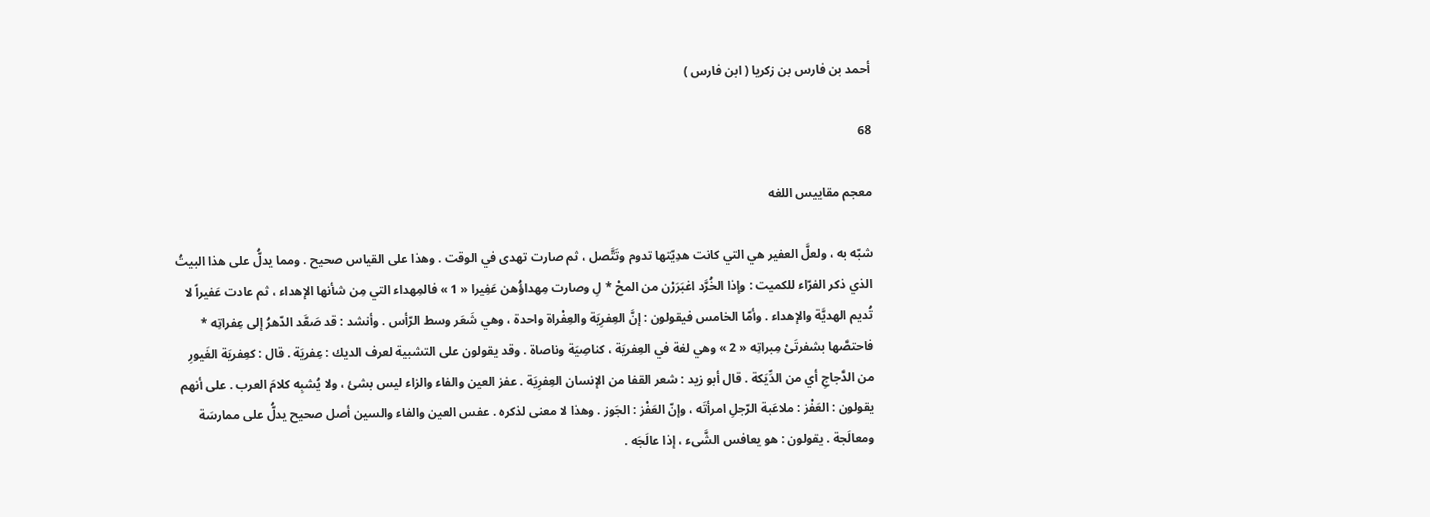أحمد بن فارس بن زكريا ( ابن فارس )

68

معجم مقاييس اللغه

شبّه به ، ولعلَّ العفير هي التي كانت هدِيّتها تدوم وتَتَّصل ، ثم صارت تهدى في الوقت . وهذا على القياس صحيح . ومما يدلُّ على هذا البيتُ الذي ذكر الفرّاء للكميت : وإذا الخُرَّد اغبَرَرْن من المحْ * لِ وصارت مِهداؤُهن عَفِيرا « 1 » فالمِهداء التي مِن شأنها الإهداء ، ثم عادت عَفيراً لا تُديم الهديَّة والإهداء . وأمّا الخامس فيقولون : إنَّ العِفرِيَة والعِفْراة واحدة ، وهي شَعَر وسط الرّأس . وأنشد : قد صَعَّد الدّهرُ إلى عِفراتِه * فاحتصَّها بشفرتَىْ مِبراتِه « 2 » وهي لغة في العِفريَة ، كناصِيَة وناصاة . وقد يقولون على التشبية لعرف الديك : عِفريَة . قال : كعِفريَة الغَيورِ من الدَّجاجِ أي من الدِّيَكة . قال أبو زيد : شعر القفا من الإنسان العِفرِيَة . عفز العين والفاء والزاء ليس بشئ ، ولا يُشبِه كلامَ العرب . على أنهم يقولون : العَفْز : ملاعَبة الرّجلِ امرأتَه ، وإنّ العَفْز : الجَوز . وهذا لا معنى لذكره . عفس العين والفاء والسين أصل صحيح يدلُّ على ممارسَة ومعالَجة . يقولون : هو يعافس الشَّىء ، إذا عالَجَه .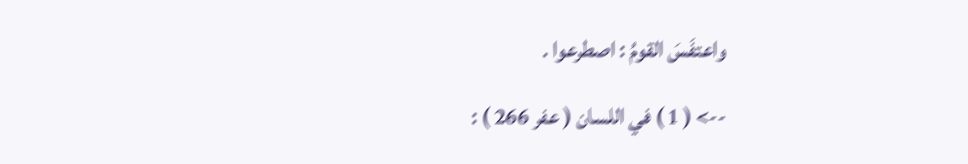واعتفَسَ القومُ : اصطرعوا .

--> ( 1 ) في اللسان ( عفر 266 ) :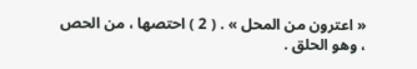« اعترون من المحل » . ( 2 ) احتصها ، من الحص ، وهو الحلق .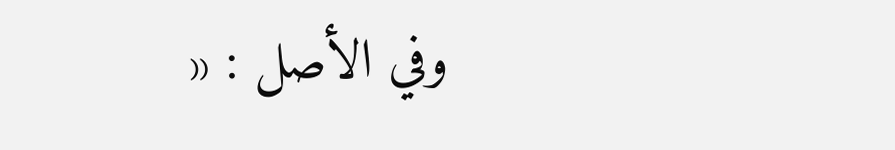وفي الأصل : «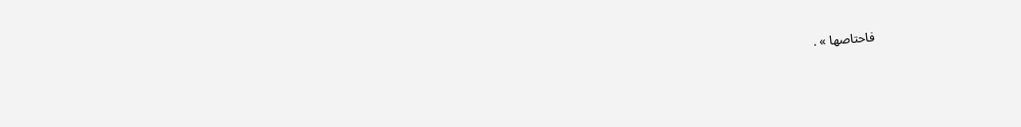فاحتاصها » .